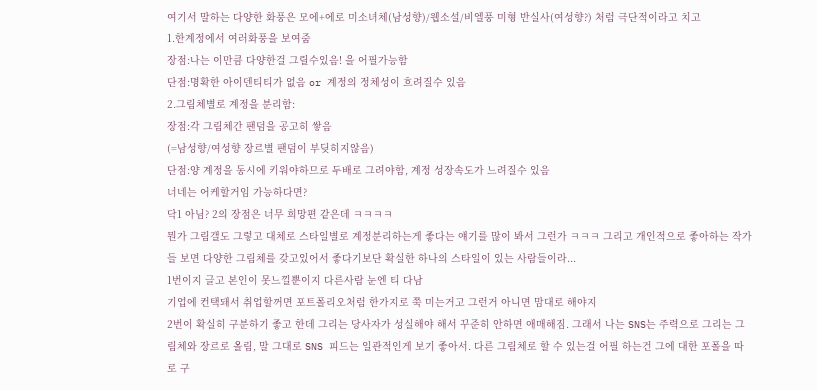여기서 말하는 다양한 화풍은 모에+에로 미소녀체(남성향)/웹소설/비엘풍 미형 반실사(여성향?) 처럼 극단적이라고 치고
1.한계정에서 여러화풍을 보여줌
장점:나는 이만큼 다양한걸 그릴수있음! 을 어필가능함
단점:명확한 아이덴티티가 없음 or 계정의 정체성이 흐려질수 있음
2.그림체별로 계정을 분리함:
장점:각 그림체간 팬덤을 공고히 쌓음
(=남성향/여성향 장르별 팬덤이 부딪히지않음)
단점:양 계정을 동시에 키워야하므로 두배로 그려야함, 계정 성장속도가 느려질수 있음
너네는 어케할거임 가능하다면?
닥1 아님? 2의 장점은 너무 희망편 같은데 ㅋㅋㅋㅋ
뭔가 그림갤도 그렇고 대체로 스타일별로 계정분리하는게 좋다는 얘기를 많이 봐서 그런가 ㅋㅋㅋ 그리고 개인적으로 좋아하는 작가들 보면 다양한 그림체를 갖고있어서 좋다기보단 확실한 하나의 스타일이 있는 사람들이라...
1번이지 글고 본인이 못느낄뿐이지 다른사람 눈엔 티 다남
기업에 컨택돼서 취업할꺼면 포트폴리오처럼 한가지로 쭉 미는거고 그런거 아니면 맘대로 해야지
2번이 확실히 구분하기 좋고 한데 그리는 당사자가 성실해야 해서 꾸준히 안하면 애매해짐. 그래서 나는 SNS는 주력으로 그리는 그림체와 장르로 올림, 말 그대로 SNS 피드는 일관적인게 보기 좋아서. 다른 그림체로 할 수 있는걸 어필 하는건 그에 대한 포폴을 따로 구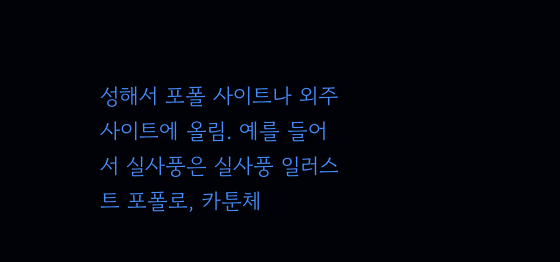성해서 포폴 사이트나 외주사이트에 올림. 예를 들어서 실사풍은 실사풍 일러스트 포폴로, 카툰체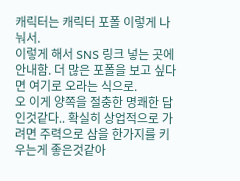캐릭터는 캐릭터 포폴 이렇게 나눠서.
이렇게 해서 SNS 링크 넣는 곳에 안내함. 더 많은 포폴을 보고 싶다면 여기로 오라는 식으로.
오 이게 양쪽을 절충한 명쾌한 답인것같다.. 확실히 상업적으로 가려면 주력으로 삼을 한가지를 키우는게 좋은것같아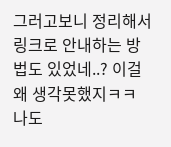그러고보니 정리해서 링크로 안내하는 방법도 있었네..? 이걸 왜 생각못했지ㅋㅋ
나도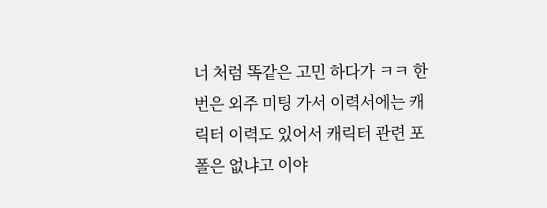너 처럼 똑같은 고민 하다가 ㅋㅋ 한 번은 외주 미팅 가서 이력서에는 캐릭터 이력도 있어서 캐릭터 관련 포폴은 없냐고 이야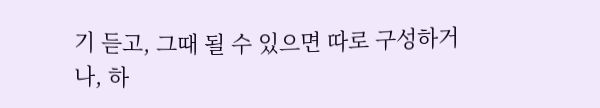기 듣고, 그때 될 수 있으면 따로 구성하거나, 하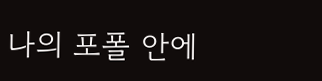나의 포폴 안에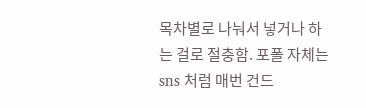목차별로 나눠서 넣거나 하는 걸로 절충함. 포폴 자체는 sns 처럼 매번 건드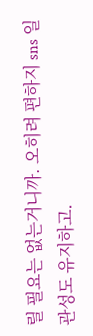릴 필요는 없는거니까. 오히려 편하지 sns 일관성도 유지하고.